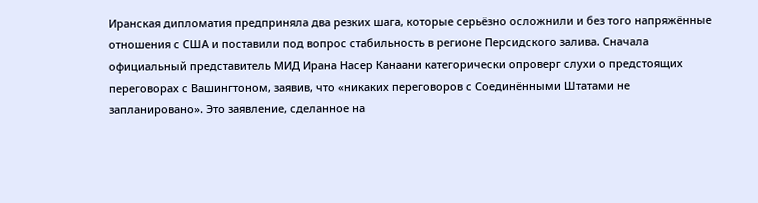Иранская дипломатия предприняла два резких шага, которые серьёзно осложнили и без того напряжённые отношения с США и поставили под вопрос стабильность в регионе Персидского залива. Сначала официальный представитель МИД Ирана Насер Канаани категорически опроверг слухи о предстоящих переговорах с Вашингтоном, заявив, что «никаких переговоров с Соединёнными Штатами не запланировано». Это заявление, сделанное на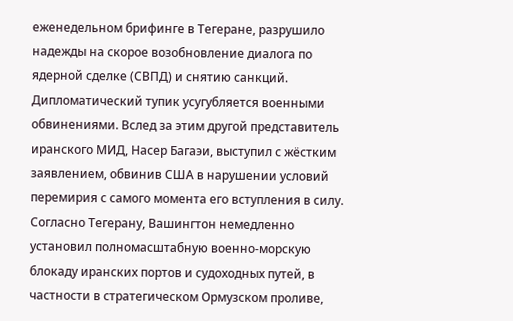еженедельном брифинге в Тегеране, разрушило надежды на скорое возобновление диалога по ядерной сделке (СВПД) и снятию санкций.
Дипломатический тупик усугубляется военными обвинениями. Вслед за этим другой представитель иранского МИД, Насер Багаэи, выступил с жёстким заявлением, обвинив США в нарушении условий перемирия с самого момента его вступления в силу. Согласно Тегерану, Вашингтон немедленно установил полномасштабную военно-морскую блокаду иранских портов и судоходных путей, в частности в стратегическом Ормузском проливе,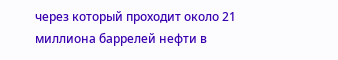через который проходит около 21 миллиона баррелей нефти в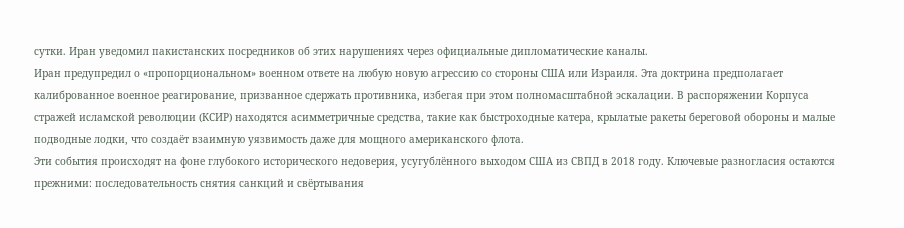сутки. Иран уведомил пакистанских посредников об этих нарушениях через официальные дипломатические каналы.
Иран предупредил о «пропорциональном» военном ответе на любую новую агрессию со стороны США или Израиля. Эта доктрина предполагает калиброванное военное реагирование, призванное сдержать противника, избегая при этом полномасштабной эскалации. В распоряжении Корпуса стражей исламской революции (КСИР) находятся асимметричные средства, такие как быстроходные катера, крылатые ракеты береговой обороны и малые подводные лодки, что создаёт взаимную уязвимость даже для мощного американского флота.
Эти события происходят на фоне глубокого исторического недоверия, усугублённого выходом США из СВПД в 2018 году. Ключевые разногласия остаются прежними: последовательность снятия санкций и свёртывания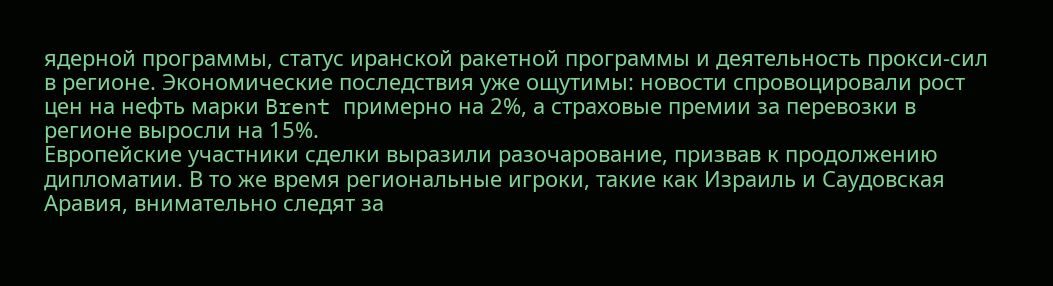ядерной программы, статус иранской ракетной программы и деятельность прокси-сил в регионе. Экономические последствия уже ощутимы: новости спровоцировали рост цен на нефть марки Brent примерно на 2%, а страховые премии за перевозки в регионе выросли на 15%.
Европейские участники сделки выразили разочарование, призвав к продолжению дипломатии. В то же время региональные игроки, такие как Израиль и Саудовская Аравия, внимательно следят за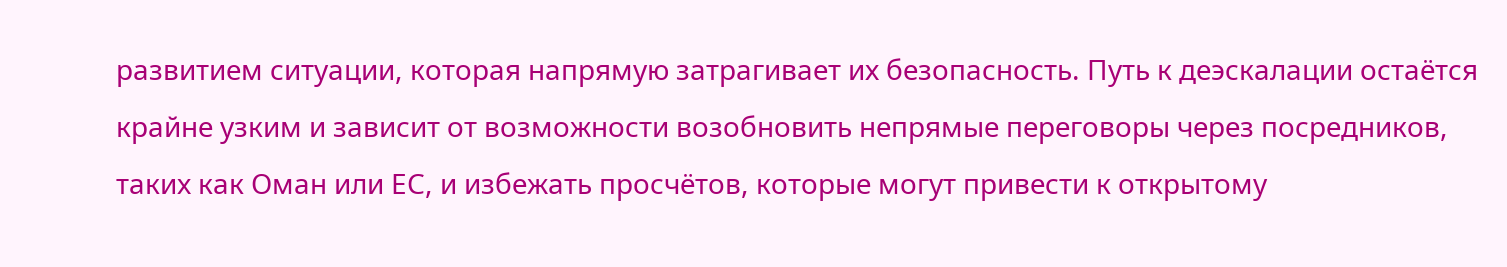развитием ситуации, которая напрямую затрагивает их безопасность. Путь к деэскалации остаётся крайне узким и зависит от возможности возобновить непрямые переговоры через посредников, таких как Оман или ЕС, и избежать просчётов, которые могут привести к открытому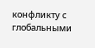конфликту с глобальными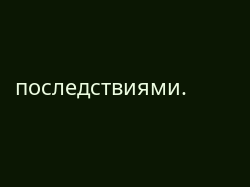последствиями.